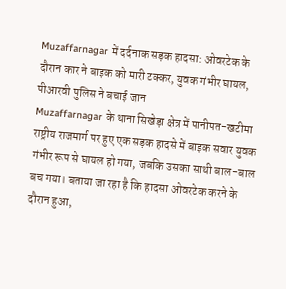Muzaffarnagar में दर्दनाक सड़क हादसा: ओवरटेक के दौरान कार ने बाइक को मारी टक्कर, युवक गंभीर घायल, पीआरवी पुलिस ने बचाई जान
Muzaffarnagar के थाना सिखेड़ा क्षेत्र में पानीपत-खटीमा राष्ट्रीय राजमार्ग पर हुए एक सड़क हादसे में बाइक सवार युवक गंभीर रूप से घायल हो गया, जबकि उसका साथी बाल-बाल बच गया। बताया जा रहा है कि हादसा ओवरटेक करने के दौरान हुआ,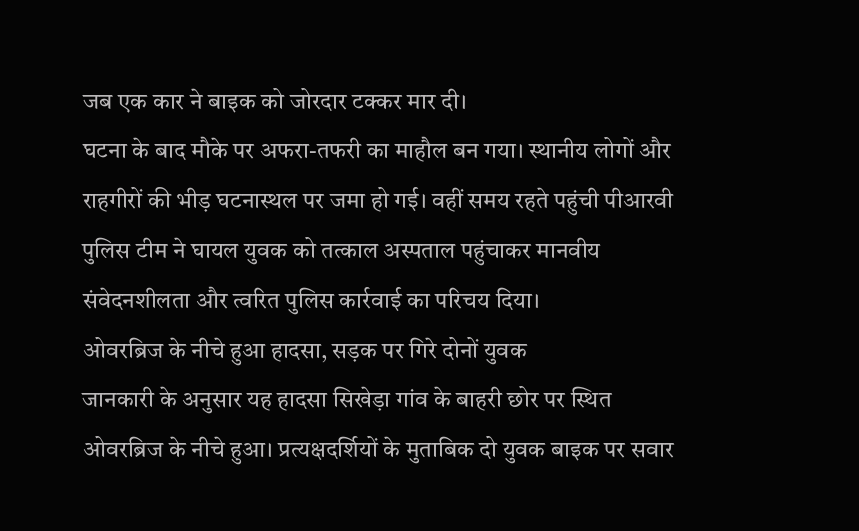जब एक कार ने बाइक को जोरदार टक्कर मार दी।
घटना के बाद मौके पर अफरा-तफरी का माहौल बन गया। स्थानीय लोगों और राहगीरों की भीड़ घटनास्थल पर जमा हो गई। वहीं समय रहते पहुंची पीआरवी पुलिस टीम ने घायल युवक को तत्काल अस्पताल पहुंचाकर मानवीय संवेदनशीलता और त्वरित पुलिस कार्रवाई का परिचय दिया।
ओवरब्रिज के नीचे हुआ हादसा, सड़क पर गिरे दोनों युवक
जानकारी के अनुसार यह हादसा सिखेड़ा गांव के बाहरी छोर पर स्थित ओवरब्रिज के नीचे हुआ। प्रत्यक्षदर्शियों के मुताबिक दो युवक बाइक पर सवार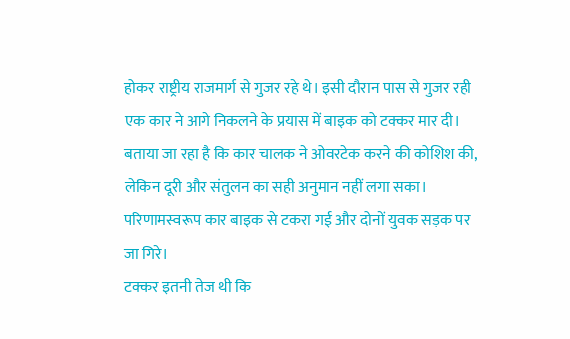होकर राष्ट्रीय राजमार्ग से गुजर रहे थे। इसी दौरान पास से गुजर रही एक कार ने आगे निकलने के प्रयास में बाइक को टक्कर मार दी।
बताया जा रहा है कि कार चालक ने ओवरटेक करने की कोशिश की, लेकिन दूरी और संतुलन का सही अनुमान नहीं लगा सका। परिणामस्वरूप कार बाइक से टकरा गई और दोनों युवक सड़क पर जा गिरे।
टक्कर इतनी तेज थी कि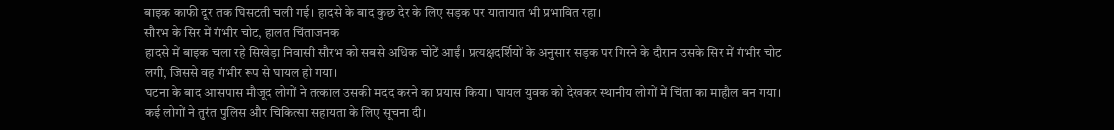बाइक काफी दूर तक घिसटती चली गई। हादसे के बाद कुछ देर के लिए सड़क पर यातायात भी प्रभावित रहा।
सौरभ के सिर में गंभीर चोट, हालत चिंताजनक
हादसे में बाइक चला रहे सिखेड़ा निवासी सौरभ को सबसे अधिक चोटें आईं। प्रत्यक्षदर्शियों के अनुसार सड़क पर गिरने के दौरान उसके सिर में गंभीर चोट लगी, जिससे वह गंभीर रूप से घायल हो गया।
घटना के बाद आसपास मौजूद लोगों ने तत्काल उसकी मदद करने का प्रयास किया। घायल युवक को देखकर स्थानीय लोगों में चिंता का माहौल बन गया। कई लोगों ने तुरंत पुलिस और चिकित्सा सहायता के लिए सूचना दी।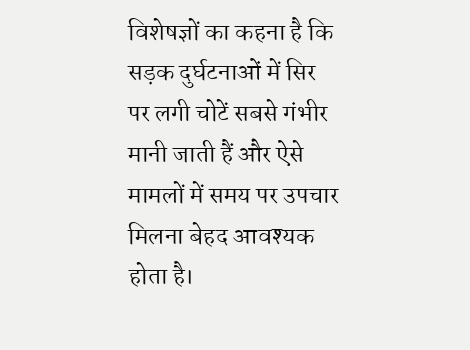विशेषज्ञों का कहना है कि सड़क दुर्घटनाओं में सिर पर लगी चोटें सबसे गंभीर मानी जाती हैं और ऐसे मामलों में समय पर उपचार मिलना बेहद आवश्यक होता है।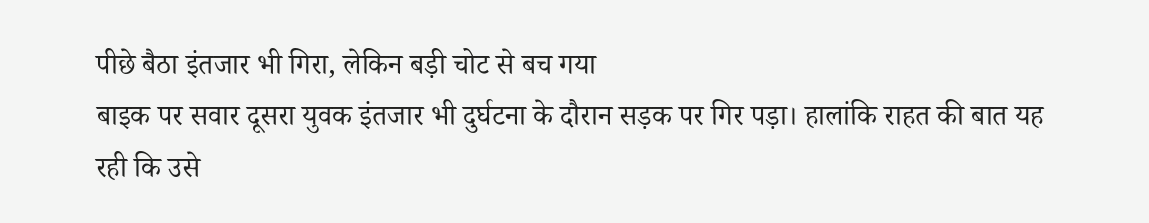पीछे बैठा इंतजार भी गिरा, लेकिन बड़ी चोट से बच गया
बाइक पर सवार दूसरा युवक इंतजार भी दुर्घटना के दौरान सड़क पर गिर पड़ा। हालांकि राहत की बात यह रही कि उसे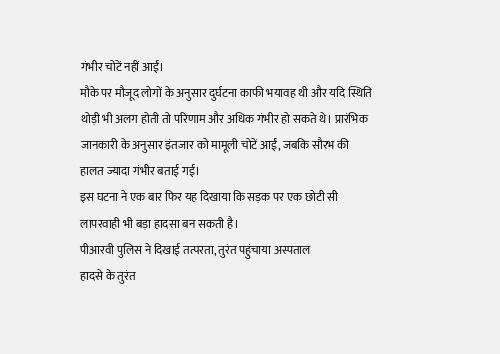गंभीर चोटें नहीं आईं।
मौके पर मौजूद लोगों के अनुसार दुर्घटना काफी भयावह थी और यदि स्थिति थोड़ी भी अलग होती तो परिणाम और अधिक गंभीर हो सकते थे। प्रारंभिक जानकारी के अनुसार इंतजार को मामूली चोटें आईं, जबकि सौरभ की हालत ज्यादा गंभीर बताई गई।
इस घटना ने एक बार फिर यह दिखाया कि सड़क पर एक छोटी सी लापरवाही भी बड़ा हादसा बन सकती है।
पीआरवी पुलिस ने दिखाई तत्परता, तुरंत पहुंचाया अस्पताल
हादसे के तुरंत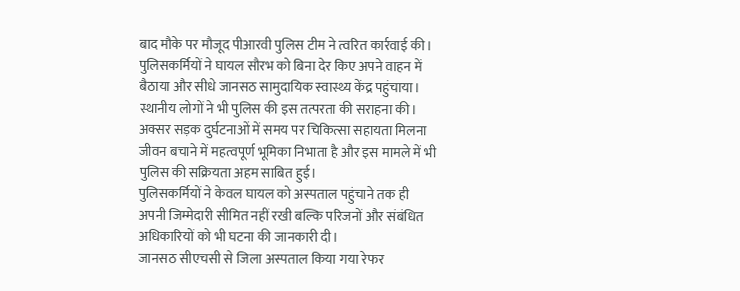बाद मौके पर मौजूद पीआरवी पुलिस टीम ने त्वरित कार्रवाई की। पुलिसकर्मियों ने घायल सौरभ को बिना देर किए अपने वाहन में बैठाया और सीधे जानसठ सामुदायिक स्वास्थ्य केंद्र पहुंचाया।
स्थानीय लोगों ने भी पुलिस की इस तत्परता की सराहना की। अक्सर सड़क दुर्घटनाओं में समय पर चिकित्सा सहायता मिलना जीवन बचाने में महत्वपूर्ण भूमिका निभाता है और इस मामले में भी पुलिस की सक्रियता अहम साबित हुई।
पुलिसकर्मियों ने केवल घायल को अस्पताल पहुंचाने तक ही अपनी जिम्मेदारी सीमित नहीं रखी बल्कि परिजनों और संबंधित अधिकारियों को भी घटना की जानकारी दी।
जानसठ सीएचसी से जिला अस्पताल किया गया रेफर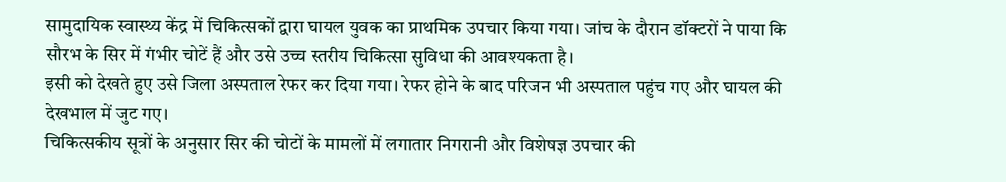सामुदायिक स्वास्थ्य केंद्र में चिकित्सकों द्वारा घायल युवक का प्राथमिक उपचार किया गया। जांच के दौरान डॉक्टरों ने पाया कि सौरभ के सिर में गंभीर चोटें हैं और उसे उच्च स्तरीय चिकित्सा सुविधा की आवश्यकता है।
इसी को देखते हुए उसे जिला अस्पताल रेफर कर दिया गया। रेफर होने के बाद परिजन भी अस्पताल पहुंच गए और घायल की देखभाल में जुट गए।
चिकित्सकीय सूत्रों के अनुसार सिर की चोटों के मामलों में लगातार निगरानी और विशेषज्ञ उपचार की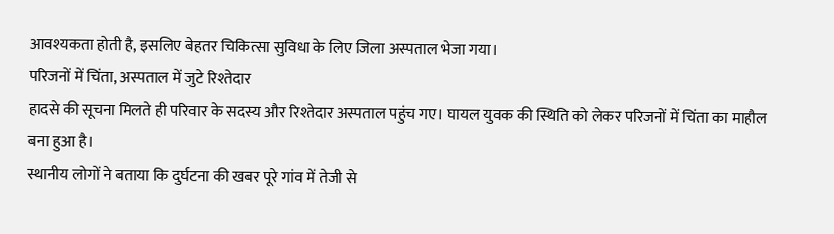आवश्यकता होती है, इसलिए बेहतर चिकित्सा सुविधा के लिए जिला अस्पताल भेजा गया।
परिजनों में चिंता, अस्पताल में जुटे रिश्तेदार
हादसे की सूचना मिलते ही परिवार के सदस्य और रिश्तेदार अस्पताल पहुंच गए। घायल युवक की स्थिति को लेकर परिजनों में चिंता का माहौल बना हुआ है।
स्थानीय लोगों ने बताया कि दुर्घटना की खबर पूरे गांव में तेजी से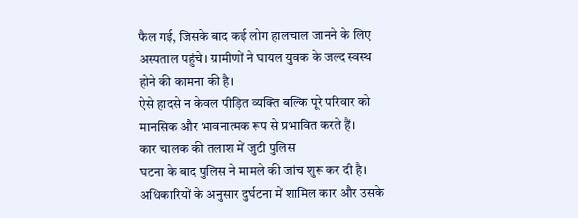फैल गई, जिसके बाद कई लोग हालचाल जानने के लिए अस्पताल पहुंचे। ग्रामीणों ने घायल युवक के जल्द स्वस्थ होने की कामना की है।
ऐसे हादसे न केवल पीड़ित व्यक्ति बल्कि पूरे परिवार को मानसिक और भावनात्मक रूप से प्रभावित करते हैं।
कार चालक की तलाश में जुटी पुलिस
घटना के बाद पुलिस ने मामले की जांच शुरू कर दी है। अधिकारियों के अनुसार दुर्घटना में शामिल कार और उसके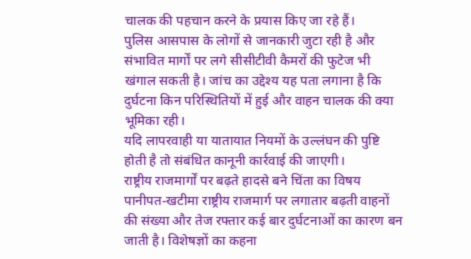चालक की पहचान करने के प्रयास किए जा रहे हैं।
पुलिस आसपास के लोगों से जानकारी जुटा रही है और संभावित मार्गों पर लगे सीसीटीवी कैमरों की फुटेज भी खंगाल सकती है। जांच का उद्देश्य यह पता लगाना है कि दुर्घटना किन परिस्थितियों में हुई और वाहन चालक की क्या भूमिका रही।
यदि लापरवाही या यातायात नियमों के उल्लंघन की पुष्टि होती है तो संबंधित कानूनी कार्रवाई की जाएगी।
राष्ट्रीय राजमार्गों पर बढ़ते हादसे बने चिंता का विषय
पानीपत-खटीमा राष्ट्रीय राजमार्ग पर लगातार बढ़ती वाहनों की संख्या और तेज रफ्तार कई बार दुर्घटनाओं का कारण बन जाती है। विशेषज्ञों का कहना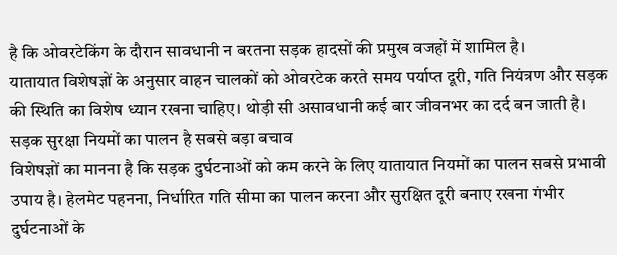है कि ओवरटेकिंग के दौरान सावधानी न बरतना सड़क हादसों की प्रमुख वजहों में शामिल है।
यातायात विशेषज्ञों के अनुसार वाहन चालकों को ओवरटेक करते समय पर्याप्त दूरी, गति नियंत्रण और सड़क की स्थिति का विशेष ध्यान रखना चाहिए। थोड़ी सी असावधानी कई बार जीवनभर का दर्द बन जाती है।
सड़क सुरक्षा नियमों का पालन है सबसे बड़ा बचाव
विशेषज्ञों का मानना है कि सड़क दुर्घटनाओं को कम करने के लिए यातायात नियमों का पालन सबसे प्रभावी उपाय है। हेलमेट पहनना, निर्धारित गति सीमा का पालन करना और सुरक्षित दूरी बनाए रखना गंभीर दुर्घटनाओं के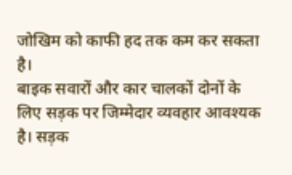जोखिम को काफी हद तक कम कर सकता है।
बाइक सवारों और कार चालकों दोनों के लिए सड़क पर जिम्मेदार व्यवहार आवश्यक है। सड़क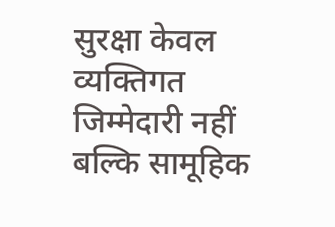सुरक्षा केवल व्यक्तिगत जिम्मेदारी नहीं बल्कि सामूहिक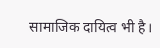सामाजिक दायित्व भी है।